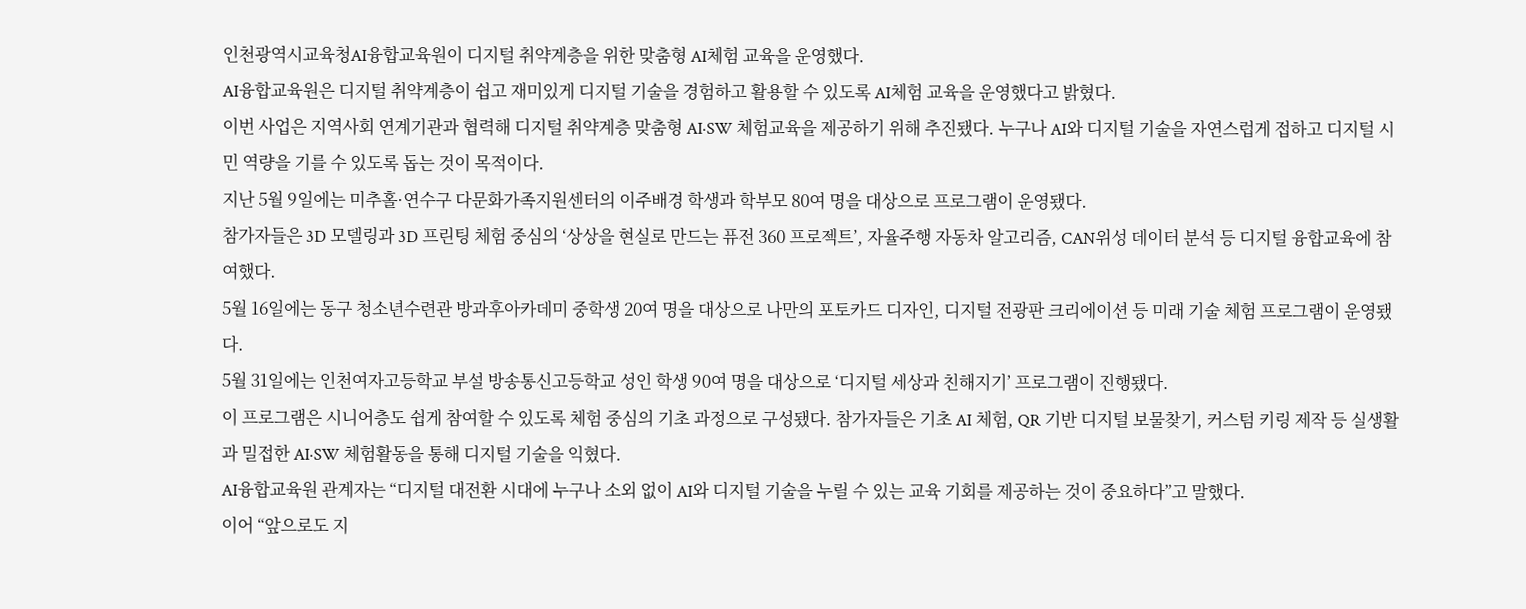인천광역시교육청AI융합교육원이 디지털 취약계층을 위한 맞춤형 AI체험 교육을 운영했다.
AI융합교육원은 디지털 취약계층이 쉽고 재미있게 디지털 기술을 경험하고 활용할 수 있도록 AI체험 교육을 운영했다고 밝혔다.
이번 사업은 지역사회 연계기관과 협력해 디지털 취약계층 맞춤형 AI·SW 체험교육을 제공하기 위해 추진됐다. 누구나 AI와 디지털 기술을 자연스럽게 접하고 디지털 시민 역량을 기를 수 있도록 돕는 것이 목적이다.
지난 5월 9일에는 미추홀·연수구 다문화가족지원센터의 이주배경 학생과 학부모 80여 명을 대상으로 프로그램이 운영됐다.
참가자들은 3D 모델링과 3D 프린팅 체험 중심의 ‘상상을 현실로 만드는 퓨전 360 프로젝트’, 자율주행 자동차 알고리즘, CAN위성 데이터 분석 등 디지털 융합교육에 참여했다.
5월 16일에는 동구 청소년수련관 방과후아카데미 중학생 20여 명을 대상으로 나만의 포토카드 디자인, 디지털 전광판 크리에이션 등 미래 기술 체험 프로그램이 운영됐다.
5월 31일에는 인천여자고등학교 부설 방송통신고등학교 성인 학생 90여 명을 대상으로 ‘디지털 세상과 친해지기’ 프로그램이 진행됐다.
이 프로그램은 시니어층도 쉽게 참여할 수 있도록 체험 중심의 기초 과정으로 구성됐다. 참가자들은 기초 AI 체험, QR 기반 디지털 보물찾기, 커스텀 키링 제작 등 실생활과 밀접한 AI·SW 체험활동을 통해 디지털 기술을 익혔다.
AI융합교육원 관계자는 “디지털 대전환 시대에 누구나 소외 없이 AI와 디지털 기술을 누릴 수 있는 교육 기회를 제공하는 것이 중요하다”고 말했다.
이어 “앞으로도 지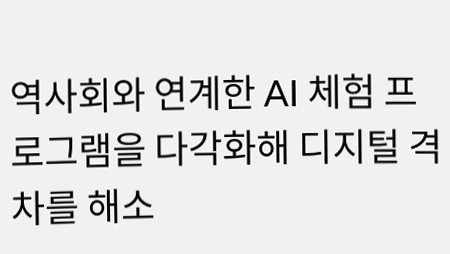역사회와 연계한 AI 체험 프로그램을 다각화해 디지털 격차를 해소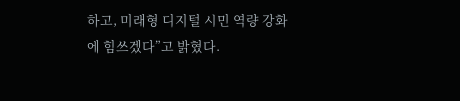하고, 미래형 디지털 시민 역량 강화에 힘쓰겠다”고 밝혔다.